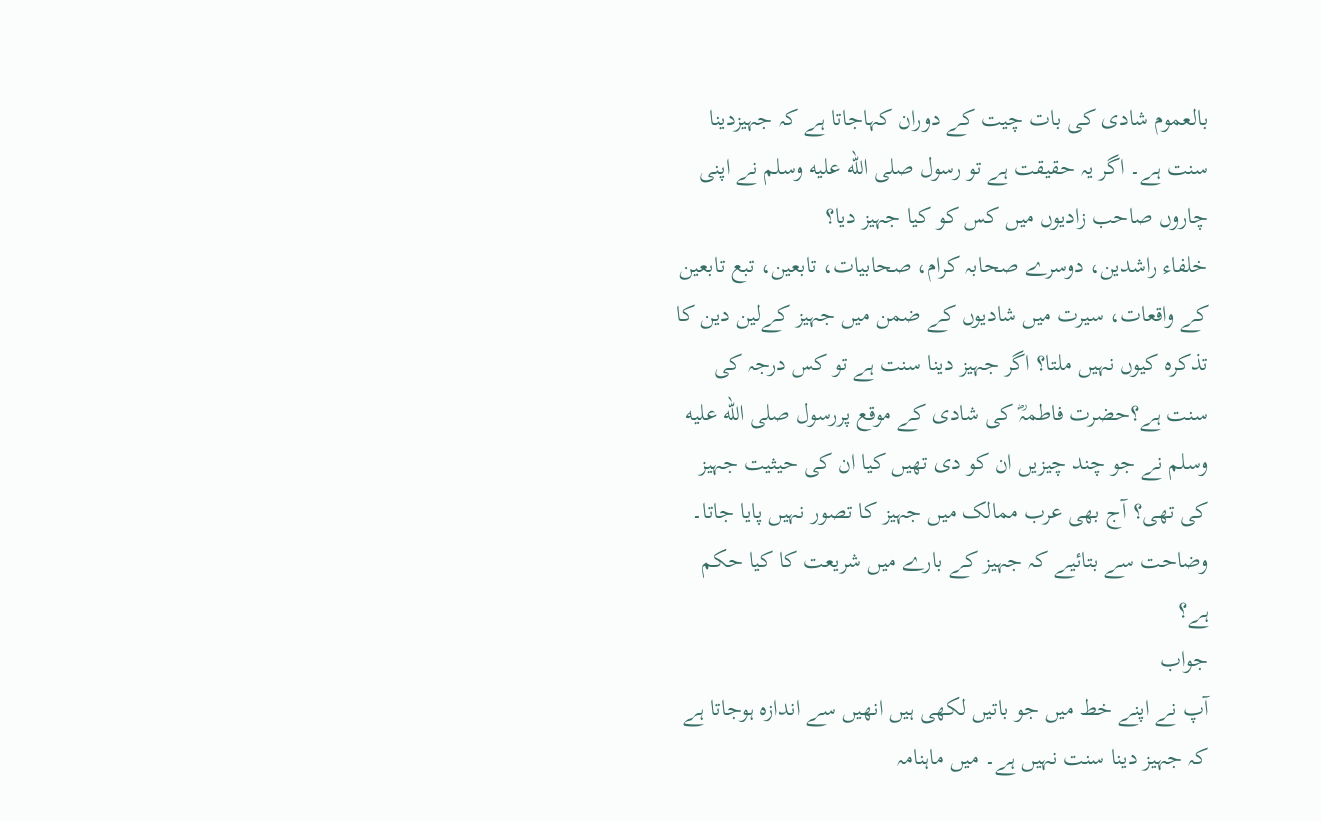بالعموم شادی کی بات چیت کے دوران کہاجاتا ہے کہ جہیزدینا سنت ہے۔ اگر یہ حقیقت ہے تو رسول صلى الله عليه وسلم نے اپنی چاروں صاحب زادیوں میں کس کو کیا جہیز دیا؟
خلفاء راشدین، دوسرے صحابہ کرام، صحابیات، تابعین، تبع تابعین کے واقعات، سیرت میں شادیوں کے ضمن میں جہیز کےلین دین کا تذکرہ کیوں نہیں ملتا؟ اگر جہیز دینا سنت ہے تو کس درجہ کی سنت ہے؟حضرت فاطمہؓ کی شادی کے موقع پررسول صلى الله عليه وسلم نے جو چند چیزیں ان کو دی تھیں کیا ان کی حیثیت جہیز کی تھی؟ آج بھی عرب ممالک میں جہیز کا تصور نہیں پایا جاتا۔ وضاحت سے بتائیے کہ جہیز کے بارے میں شریعت کا کیا حکم ہے؟
جواب
آپ نے اپنے خط میں جو باتیں لکھی ہیں انھیں سے اندازہ ہوجاتا ہے کہ جہیز دینا سنت نہیں ہے۔ میں ماہنامہ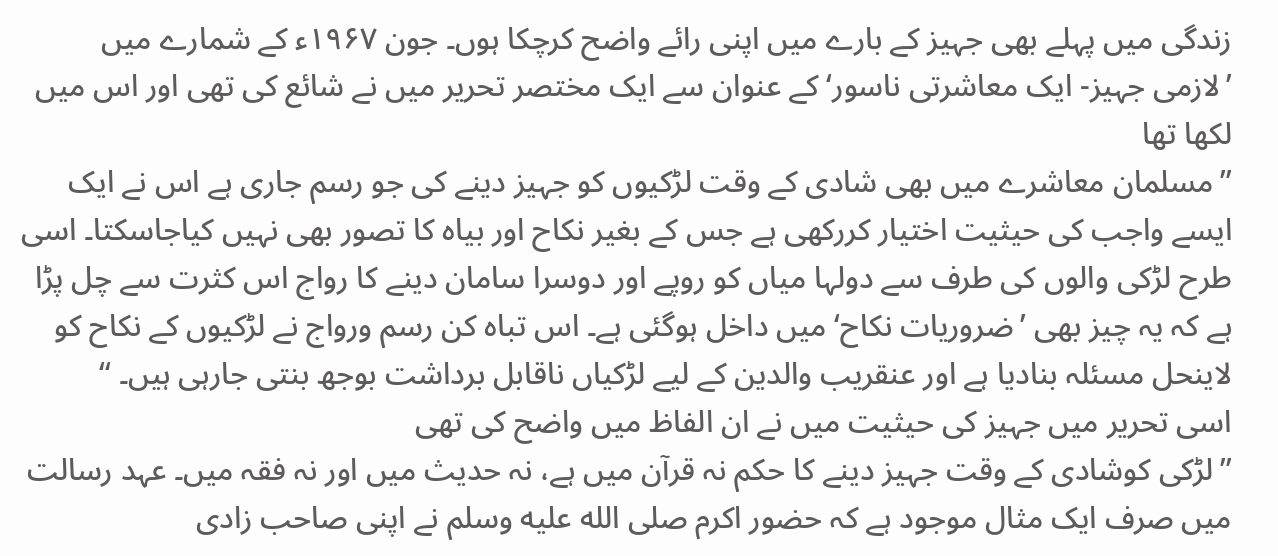زندگی میں پہلے بھی جہیز کے بارے میں اپنی رائے واضح کرچکا ہوں۔ جون ۱۹۶۷ء کے شمارے میں ’لازمی جہیز- ایک معاشرتی ناسور‘ کے عنوان سے ایک مختصر تحریر میں نے شائع کی تھی اور اس میں لکھا تھا
’’مسلمان معاشرے میں بھی شادی کے وقت لڑکیوں کو جہیز دینے کی جو رسم جاری ہے اس نے ایک ایسے واجب کی حیثیت اختیار کررکھی ہے جس کے بغیر نکاح اور بیاہ کا تصور بھی نہیں کیاجاسکتا۔ اسی طرح لڑکی والوں کی طرف سے دولہا میاں کو روپے اور دوسرا سامان دینے کا رواج اس کثرت سے چل پڑا ہے کہ یہ چیز بھی ’ضروریات نکاح‘ میں داخل ہوگئی ہے۔ اس تباہ کن رسم ورواج نے لڑکیوں کے نکاح کو لاینحل مسئلہ بنادیا ہے اور عنقریب والدین کے لیے لڑکیاں ناقابل برداشت بوجھ بنتی جارہی ہیں۔ ‘‘
اسی تحریر میں جہیز کی حیثیت میں نے ان الفاظ میں واضح کی تھی
’’لڑکی کوشادی کے وقت جہیز دینے کا حکم نہ قرآن میں ہے، نہ حدیث میں اور نہ فقہ میں۔ عہد رسالت میں صرف ایک مثال موجود ہے کہ حضور اکرم صلى الله عليه وسلم نے اپنی صاحب زادی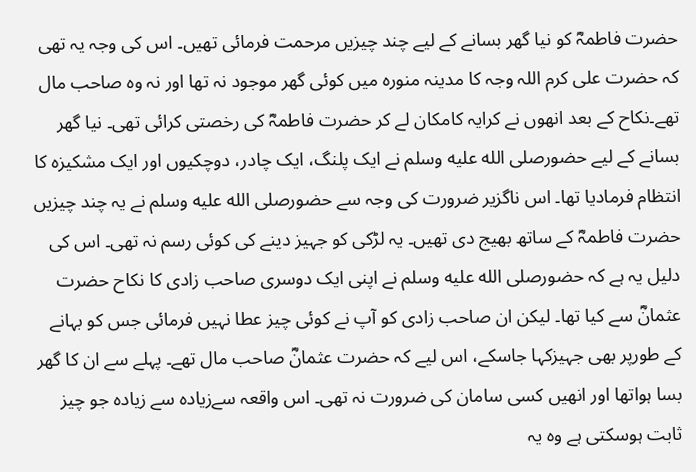حضرت فاطمہؓ کو نیا گھر بسانے کے لیے چند چیزیں مرحمت فرمائی تھیں۔ اس کی وجہ یہ تھی کہ حضرت علی کرم اللہ وجہ کا مدینہ منورہ میں کوئی گھر موجود نہ تھا اور نہ وہ صاحب مال تھے۔نکاح کے بعد انھوں نے کرایہ کامکان لے کر حضرت فاطمہؓ کی رخصتی کرائی تھی۔ نیا گھر بسانے کے لیے حضورصلى الله عليه وسلم نے ایک پلنگ، ایک چادر، دوچکیوں اور ایک مشکیزہ کا انتظام فرمادیا تھا۔ اس ناگزیر ضرورت کی وجہ سے حضورصلى الله عليه وسلم نے یہ چند چیزیں حضرت فاطمہؓ کے ساتھ بھیج دی تھیں۔ یہ لڑکی کو جہیز دینے کی کوئی رسم نہ تھی۔ اس کی دلیل یہ ہے کہ حضورصلى الله عليه وسلم نے اپنی ایک دوسری صاحب زادی کا نکاح حضرت عثمانؓ سے کیا تھا۔ لیکن ان صاحب زادی کو آپ نے کوئی چیز عطا نہیں فرمائی جس کو بہانے کے طورپر بھی جہیزکہا جاسکے، اس لیے کہ حضرت عثمانؓ صاحب مال تھے۔ پہلے سے ان کا گھر بسا ہواتھا اور انھیں کسی سامان کی ضرورت نہ تھی۔ اس واقعہ سےزیادہ سے زیادہ جو چیز ثابت ہوسکتی ہے وہ یہ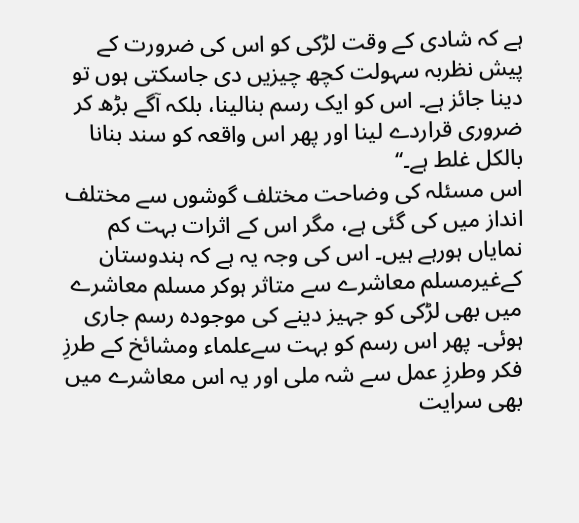ہے کہ شادی کے وقت لڑکی کو اس کی ضرورت کے پیش نظربہ سہولت کچھ چیزیں دی جاسکتی ہوں تو دینا جائز ہے۔ اس کو ایک رسم بنالینا، بلکہ آگے بڑھ کر ضروری قراردے لینا اور پھر اس واقعہ کو سند بنانا بالکل غلط ہے۔‘‘
اس مسئلہ کی وضاحت مختلف گوشوں سے مختلف انداز میں کی گئی ہے، مگر اس کے اثرات بہت کم نمایاں ہورہے ہیں۔ اس کی وجہ یہ ہے کہ ہندوستان کےغیرمسلم معاشرے سے متاثر ہوکر مسلم معاشرے میں بھی لڑکی کو جہیز دینے کی موجودہ رسم جاری ہوئی۔ پھر اس رسم کو بہت سےعلماء ومشائخ کے طرزِ فکر وطرزِ عمل سے شہ ملی اور یہ اس معاشرے میں بھی سرایت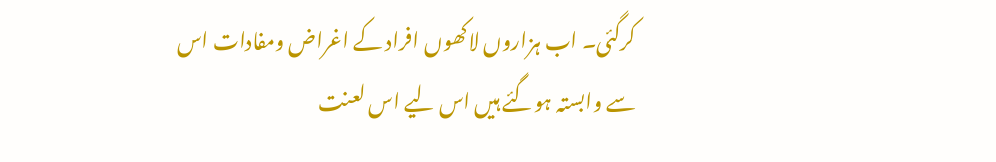کرگئی۔ اب ہزاروں لاکھوں افراد کے اغراض ومفادات اس سے وابستہ ہوگئے ہیں اس لیے اس لعنت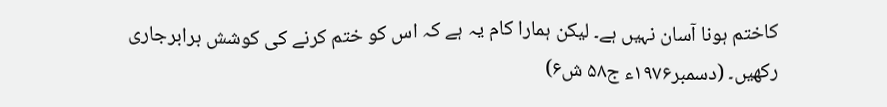کاختم ہونا آسان نہیں ہے۔ لیکن ہمارا کام یہ ہے کہ اس کو ختم کرنے کی کوشش برابرجاری رکھیں۔ (دسمبر۱۹۷۶ء ج۵۸ ش۶)